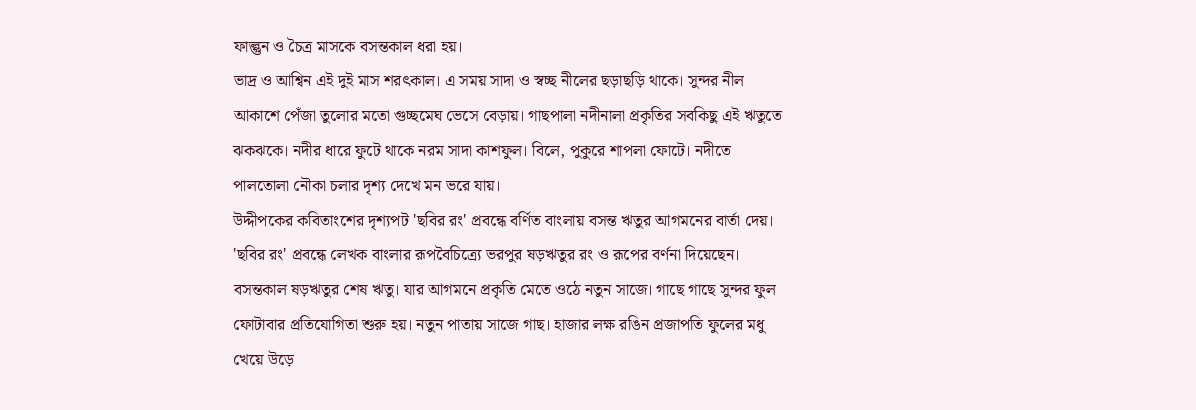ফাল্গুন ও চৈত্র মাসকে বসন্তকাল ধরা হয়।
ভাদ্র ও আশ্বিন এই দুই মাস শরৎকাল। এ সময় সাদা ও স্বচ্ছ নীলের ছড়াছড়ি থাকে। সুন্দর নীল আকাশে পেঁজা তুলোর মতো গুচ্ছমেঘ ভেসে বেড়ায়। গাছপালা নদীনালা প্রকৃতির সবকিছু এই ঋতুতে ঝকঝকে। নদীর ধারে ফুটে থাকে নরম সাদা কাশফুল। বিলে, পুকুরে শাপলা ফোটে। নদীতে পালতোলা নৌকা চলার দৃশ্য দেখে মন ভরে যায়।
উদ্দীপকের কবিতাংশের দৃশ্যপট 'ছবির রং' প্রবন্ধে বর্ণিত বাংলায় বসন্ত ঋতুর আগমনের বার্তা দেয়।
'ছবির রং' প্রবন্ধে লেখক বাংলার রূপবৈচিত্র্যে ভরপুর ষড়ঋতুর রং ও রূপের বর্ণনা দিয়েছেন। বসন্তকাল ষড়ঋতুর শেষ ঋতু। যার আগমনে প্রকৃতি মেতে ওঠে নতুন সাজে। গাছে গাছে সুন্দর ফুল ফোটাবার প্রতিযোগিতা শুরু হয়। নতুন পাতায় সাজে গাছ। হাজার লক্ষ রঙিন প্রজাপতি ফুলের মধু খেয়ে উড়ে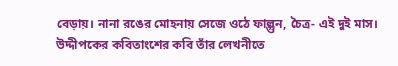বেড়ায়। নানা রঙের মোহনায় সেজে ওঠে ফাল্গুন, চৈত্র- এই দুই মাস।
উদ্দীপকের কবিতাংশের কবি তাঁর লেখনীতে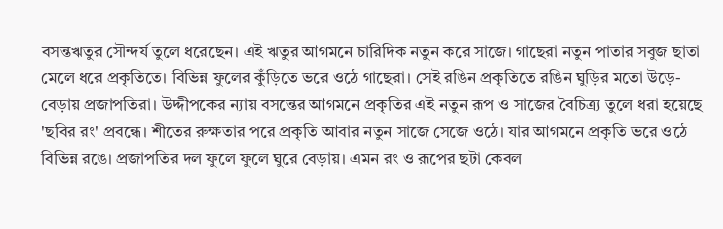বসন্তঋতুর সৌন্দর্য তুলে ধরেছেন। এই ঋতুর আগমনে চারিদিক নতুন করে সাজে। গাছেরা নতুন পাতার সবুজ ছাতা মেলে ধরে প্রকৃতিতে। বিভিন্ন ফুলের কুঁড়িতে ভরে ওঠে গাছেরা। সেই রঙিন প্রকৃতিতে রঙিন ঘুড়ির মতো উড়ে-বেড়ায় প্রজাপতিরা। উদ্দীপকের ন্যায় বসন্তের আগমনে প্রকৃতির এই নতুন রূপ ও সাজের বৈচিত্র্য তুলে ধরা হয়েছে 'ছবির রং' প্রবন্ধে। শীতের রুক্ষতার পরে প্রকৃতি আবার নতুন সাজে সেজে ওঠে। যার আগমনে প্রকৃতি ভরে ওঠে বিভিন্ন রঙে। প্রজাপতির দল ফুলে ফুলে ঘুরে বেড়ায়। এমন রং ও রূপের ছটা কেবল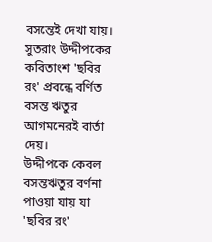বসন্তেই দেখা যায়। সুতরাং উদ্দীপকের কবিতাংশ 'ছবির রং' প্রবন্ধে বর্ণিত বসন্ত ঋতুর আগমনেরই বার্তা দেয়।
উদ্দীপকে কেবল বসন্তঋতুর বর্ণনা পাওয়া যায় যা 'ছবির রং'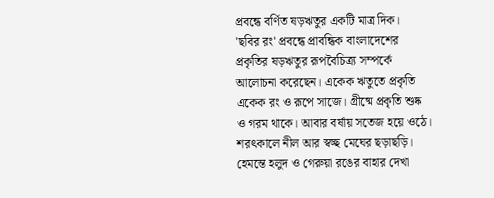প্রবন্ধে বর্ণিত ষড়ঋতুর একটি মাত্র দিক।
'ছবির রং' প্রবন্ধে প্রাবন্ধিক বাংলাদেশের প্রকৃতির ষড়ঋতুর রূপবৈচিত্র্য সম্পর্কে আলোচনা করেছেন। একেক ঋতুতে প্রকৃতি একেক রং ও রূপে সাজে। গ্রীষ্মে প্রকৃতি শুষ্ক ও গরম থাকে। আবার বর্ষায় সতেজ হয়ে ওঠে। শরৎকালে নীল আর স্বচ্ছ মেঘের ছড়াছড়ি। হেমন্তে হলুদ ও গেরুয়া রঙের বাহার দেখা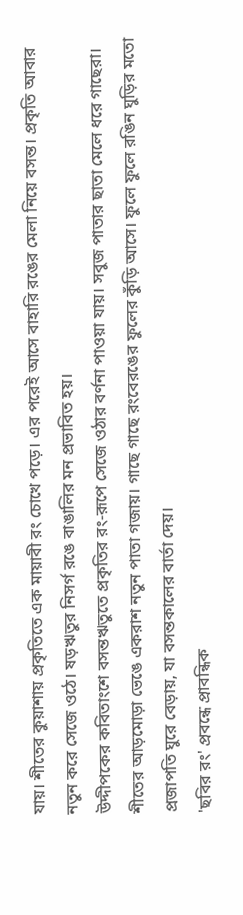যায়। শীতের কুয়াশায় প্রকৃতিতে এক মায়াবী রং চোখে পড়ে। এর পরেই আসে বাহারি রঙের মেলা নিয়ে বসন্ত। প্রকৃতি আবার নতুন করে সেজে ওঠে। ষড়ঋতুর নিসর্গ রঙে বাঙালির মন প্রভাবিত হয়।
উদ্দীপকের কবিতাংশে বসন্তঋতুতে প্রকৃতির রং-রূপে সেজে ওঠার বর্ণনা পাওয়া যায়। সবুজ পাতার ছাতা মেলে ধরে গাছেরা। শীতের আড়মোড়া ভেঙে একরাশ নতুন পাতা গজায়। গাছে গাছে রংবেরঙের ফুলের কুঁড়ি আসে। ফুলে ফুলে রঙিন ঘুড়ির মতো প্রজাপতি ঘুরে বেড়ায়, যা বসন্তকালের বার্তা দেয়।
'ছবির রং' প্রবন্ধে প্রাবন্ধিক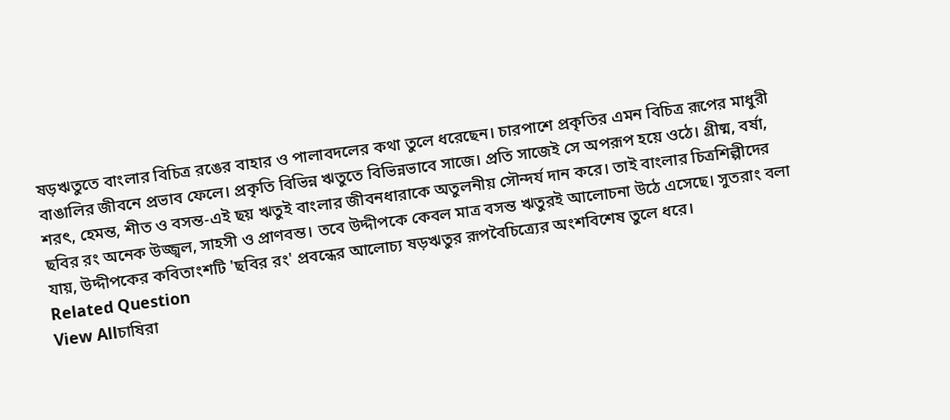ষড়ঋতুতে বাংলার বিচিত্র রঙের বাহার ও পালাবদলের কথা তুলে ধরেছেন। চারপাশে প্রকৃতির এমন বিচিত্র রূপের মাধুরী বাঙালির জীবনে প্রভাব ফেলে। প্রকৃতি বিভিন্ন ঋতুতে বিভিন্নভাবে সাজে। প্রতি সাজেই সে অপরূপ হয়ে ওঠে। গ্রীষ্ম, বর্ষা, শরৎ, হেমন্ত, শীত ও বসন্ত-এই ছয় ঋতুই বাংলার জীবনধারাকে অতুলনীয় সৌন্দর্য দান করে। তাই বাংলার চিত্রশিল্পীদের ছবির রং অনেক উজ্জ্বল, সাহসী ও প্রাণবন্ত। তবে উদ্দীপকে কেবল মাত্র বসন্ত ঋতুরই আলোচনা উঠে এসেছে। সুতরাং বলা যায়, উদ্দীপকের কবিতাংশটি 'ছবির রং' প্রবন্ধের আলোচ্য ষড়ঋতুর রূপবৈচিত্র্যের অংশবিশেষ তুলে ধরে।
Related Question
View Allচাষিরা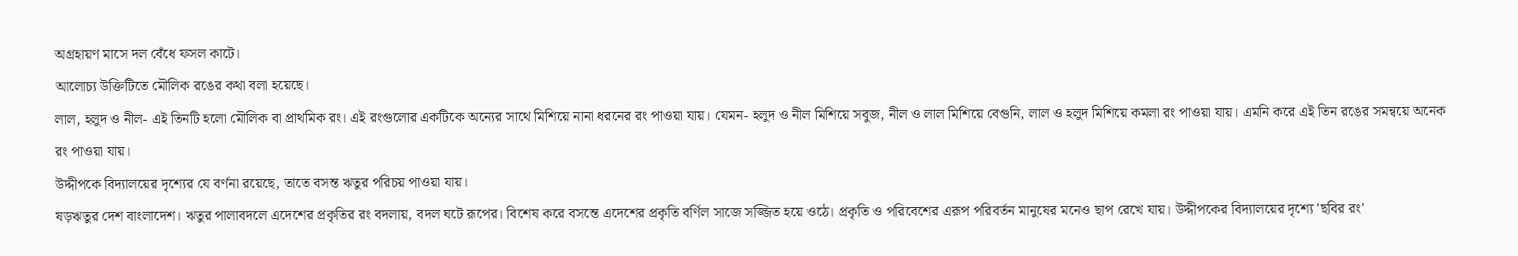অগ্রহায়ণ মাসে দল বেঁধে ফসল কাটে।
আলোচ্য উক্তিটিতে মৌলিক রঙের কথা বলা হয়েছে।
লাল, হলুদ ও নীল- এই তিনটি হলো মৌলিক বা প্রাথমিক রং। এই রংগুলোর একটিকে অন্যের সাথে মিশিয়ে নানা ধরনের রং পাওয়া যায়। যেমন- হলুদ ও নীল মিশিয়ে সবুজ, নীল ও লাল মিশিয়ে বেগুনি, লাল ও হলুদ মিশিয়ে কমলা রং পাওয়া যায়। এমনি করে এই তিন রঙের সমন্বয়ে অনেক রং পাওয়া যায়।
উদ্দীপকে বিদ্যালয়ের দৃশ্যের যে বর্ণনা রয়েছে, তাতে বসন্ত ঋতুর পরিচয় পাওয়া যায়।
ষড়ঋতুর দেশ বাংলাদেশ। ঋতুর পালাবদলে এদেশের প্রকৃতির রং বদলায়, বদল ঘটে রূপের। বিশেষ করে বসন্তে এদেশের প্রকৃতি বর্ণিল সাজে সজ্জিত হয়ে ওঠে। প্রকৃতি ও পরিবেশের এরূপ পরিবর্তন মানুষের মনেও ছাপ রেখে যায়। উদ্দীপকের বিদ্যালয়ের দৃশ্যে 'ছবির রং'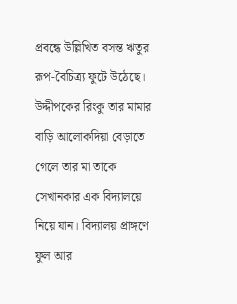প্রবন্ধে উল্লিখিত বসন্ত ঋতুর রূপ-বৈচিত্র্য ফুটে উঠেছে।
উদ্দীপকের রিংকু তার মামার বাড়ি আলোকদিয়া বেড়াতে গেলে তার মা তাকে সেখানকার এক বিদ্যালয়ে নিয়ে যান। বিদ্যালয় প্রাঙ্গণে ফুল আর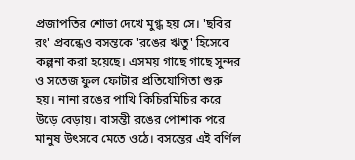প্রজাপতির শোভা দেখে মুগ্ধ হয় সে। 'ছবির রং' প্রবন্ধেও বসন্তকে 'রঙের ঋতু' হিসেবে কল্পনা করা হয়েছে। এসময় গাছে গাছে সুন্দর ও সতেজ ফুল ফোটার প্রতিযোগিতা শুরু হয়। নানা রঙের পাখি কিচিরমিচির করে উড়ে বেড়ায়। বাসন্তী রঙের পোশাক পরে মানুষ উৎসবে মেতে ওঠে। বসন্তের এই বর্ণিল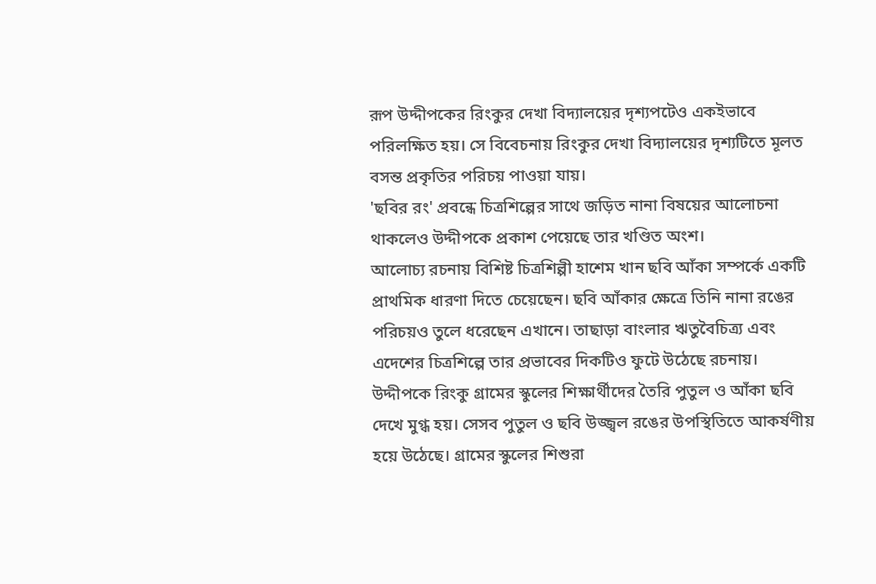রূপ উদ্দীপকের রিংকুর দেখা বিদ্যালয়ের দৃশ্যপটেও একইভাবে পরিলক্ষিত হয়। সে বিবেচনায় রিংকুর দেখা বিদ্যালয়ের দৃশ্যটিতে মূলত বসন্ত প্রকৃতির পরিচয় পাওয়া যায়।
'ছবির রং' প্রবন্ধে চিত্রশিল্পের সাথে জড়িত নানা বিষয়ের আলোচনা থাকলেও উদ্দীপকে প্রকাশ পেয়েছে তার খণ্ডিত অংশ।
আলোচ্য রচনায় বিশিষ্ট চিত্রশিল্পী হাশেম খান ছবি আঁকা সম্পর্কে একটি প্রাথমিক ধারণা দিতে চেয়েছেন। ছবি আঁকার ক্ষেত্রে তিনি নানা রঙের পরিচয়ও তুলে ধরেছেন এখানে। তাছাড়া বাংলার ঋতুবৈচিত্র্য এবং এদেশের চিত্রশিল্পে তার প্রভাবের দিকটিও ফুটে উঠেছে রচনায়।
উদ্দীপকে রিংকু গ্রামের স্কুলের শিক্ষার্থীদের তৈরি পুতুল ও আঁকা ছবি দেখে মুগ্ধ হয়। সেসব পুতুল ও ছবি উজ্জ্বল রঙের উপস্থিতিতে আকর্ষণীয় হয়ে উঠেছে। গ্রামের স্কুলের শিশুরা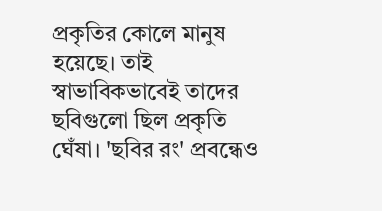প্রকৃতির কোলে মানুষ হয়েছে। তাই স্বাভাবিকভাবেই তাদের ছবিগুলো ছিল প্রকৃতি ঘেঁষা। 'ছবির রং' প্রবন্ধেও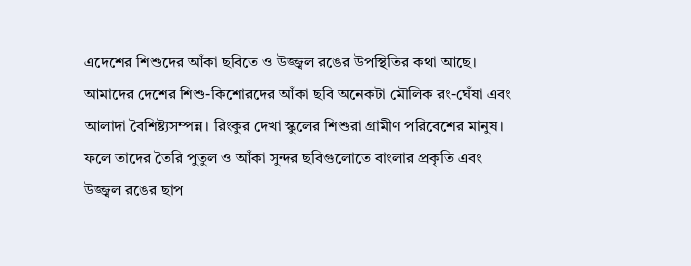এদেশের শিশুদের আঁকা ছবিতে ও উজ্জ্বল রঙের উপস্থিতির কথা আছে।
আমাদের দেশের শিশু-কিশোরদের আঁকা ছবি অনেকটা মৌলিক রং-ঘেঁষা এবং আলাদা বৈশিষ্ট্যসম্পন্ন। রিংকুর দেখা স্কুলের শিশুরা গ্রামীণ পরিবেশের মানুষ। ফলে তাদের তৈরি পুতুল ও আঁকা সুন্দর ছবিগুলোতে বাংলার প্রকৃতি এবং উজ্জ্বল রঙের ছাপ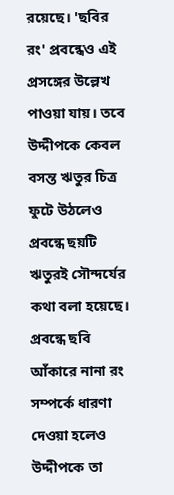রয়েছে। 'ছবির রং' প্রবন্ধেও এই প্রসঙ্গের উল্লেখ পাওয়া যায়। তবে উদ্দীপকে কেবল বসন্ত ঋতুর চিত্র ফুটে উঠলেও প্রবন্ধে ছয়টি ঋতুরই সৌন্দর্যের কথা বলা হয়েছে। প্রবন্ধে ছবি আঁকারে নানা রং সম্পর্কে ধারণা দেওয়া হলেও উদ্দীপকে তা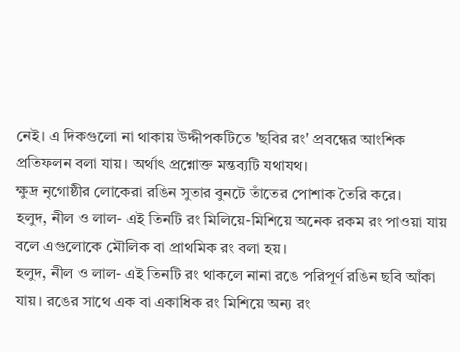নেই। এ দিকগুলো না থাকায় উদ্দীপকটিতে 'ছবির রং' প্রবন্ধের আংশিক প্রতিফলন বলা যায়। অর্থাৎ প্রশ্নোক্ত মন্তব্যটি যথাযথ।
ক্ষুদ্র নৃগোষ্ঠীর লোকেরা রঙিন সুতার বুনটে তাঁতের পোশাক তৈরি করে।
হলুদ, নীল ও লাল- এই তিনটি রং মিলিয়ে-মিশিয়ে অনেক রকম রং পাওয়া যায় বলে এগুলোকে মৌলিক বা প্রাথমিক রং বলা হয়।
হলুদ, নীল ও লাল- এই তিনটি রং থাকলে নানা রঙে পরিপূর্ণ রঙিন ছবি আঁকা যায়। রঙের সাথে এক বা একাধিক রং মিশিয়ে অন্য রং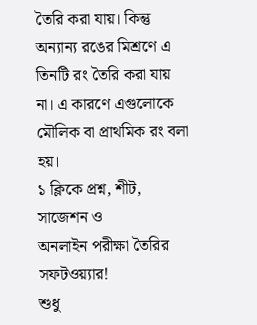তৈরি করা যায়। কিন্তু অন্যান্য রঙের মিশ্রণে এ তিনটি রং তৈরি করা যায় না। এ কারণে এগুলোকে মৌলিক বা প্রাথমিক রং বলা হয়।
১ ক্লিকে প্রশ্ন, শীট, সাজেশন ও
অনলাইন পরীক্ষা তৈরির সফটওয়্যার!
শুধু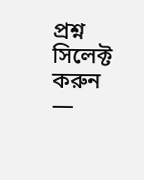প্রশ্ন সিলেক্ট করুন —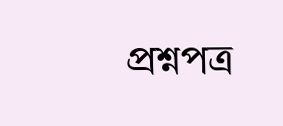প্রশ্নপত্র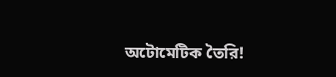অটোমেটিক তৈরি!